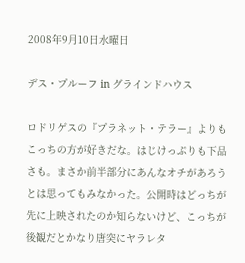2008年9月10日水曜日

デス・プルーフ in グラインドハウス

ロドリゲスの『プラネット・テラー』よりもこっちの方が好きだな。はじけっぷりも下品さも。まさか前半部分にあんなオチがあろうとは思ってもみなかった。公開時はどっちが先に上映されたのか知らないけど、こっちが後観だとかなり唐突にヤラレタ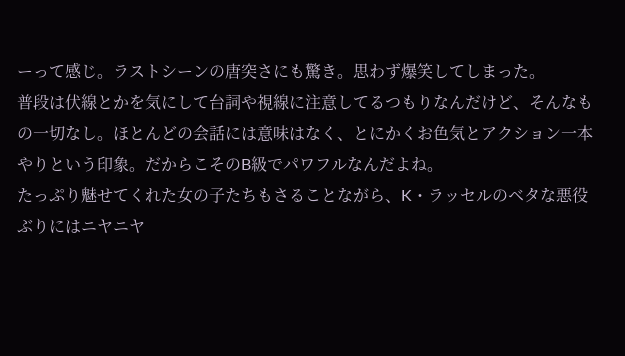ーって感じ。ラストシーンの唐突さにも驚き。思わず爆笑してしまった。
普段は伏線とかを気にして台詞や視線に注意してるつもりなんだけど、そんなもの一切なし。ほとんどの会話には意味はなく、とにかくお色気とアクション一本やりという印象。だからこそのB級でパワフルなんだよね。
たっぷり魅せてくれた女の子たちもさることながら、K・ラッセルのベタな悪役ぶりにはニヤニヤ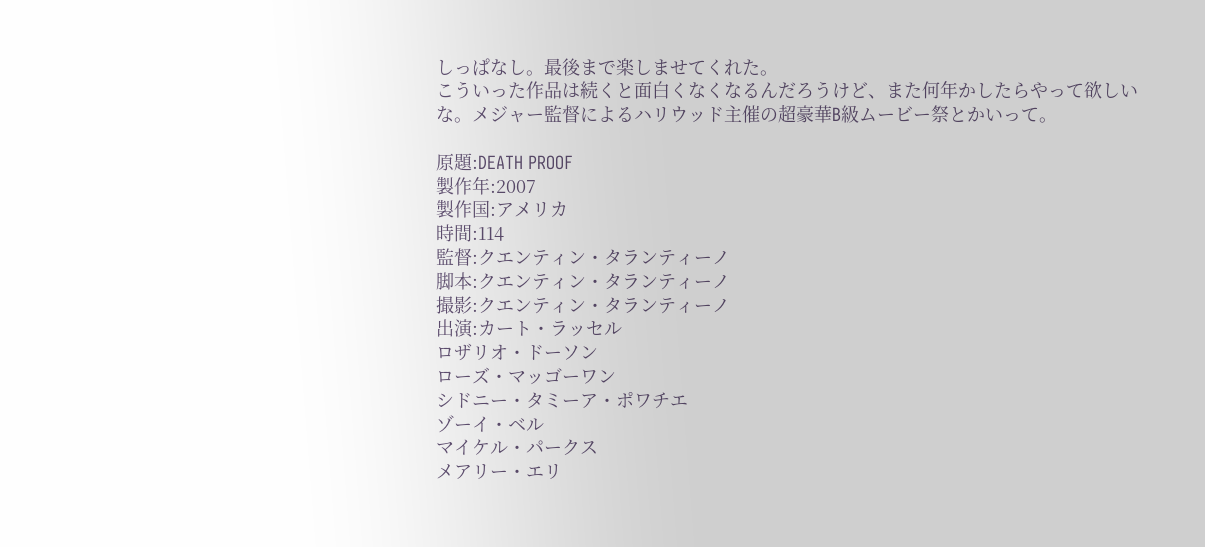しっぱなし。最後まで楽しませてくれた。
こういった作品は続くと面白くなくなるんだろうけど、また何年かしたらやって欲しいな。メジャー監督によるハリウッド主催の超豪華B級ムービー祭とかいって。

原題:DEATH PROOF
製作年:2007
製作国:アメリカ
時間:114
監督:クエンティン・タランティーノ
脚本:クエンティン・タランティーノ
撮影:クエンティン・タランティーノ
出演:カート・ラッセル
ロザリオ・ドーソン
ローズ・マッゴーワン
シドニー・タミーア・ポワチエ
ゾーイ・ベル
マイケル・パークス
メアリー・エリ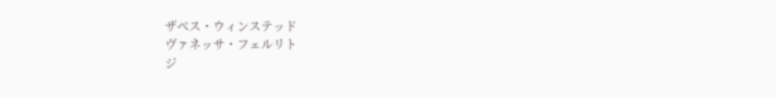ザベス・ウィンステッド
ヴァネッサ・フェルリト
ジ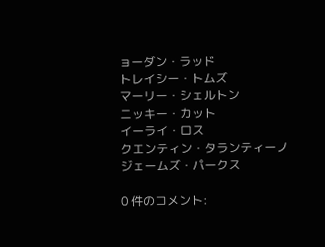ョーダン・ラッド
トレイシー・トムズ
マーリー・シェルトン
ニッキー・カット
イーライ・ロス
クエンティン・タランティーノ
ジェームズ・パークス

0 件のコメント: